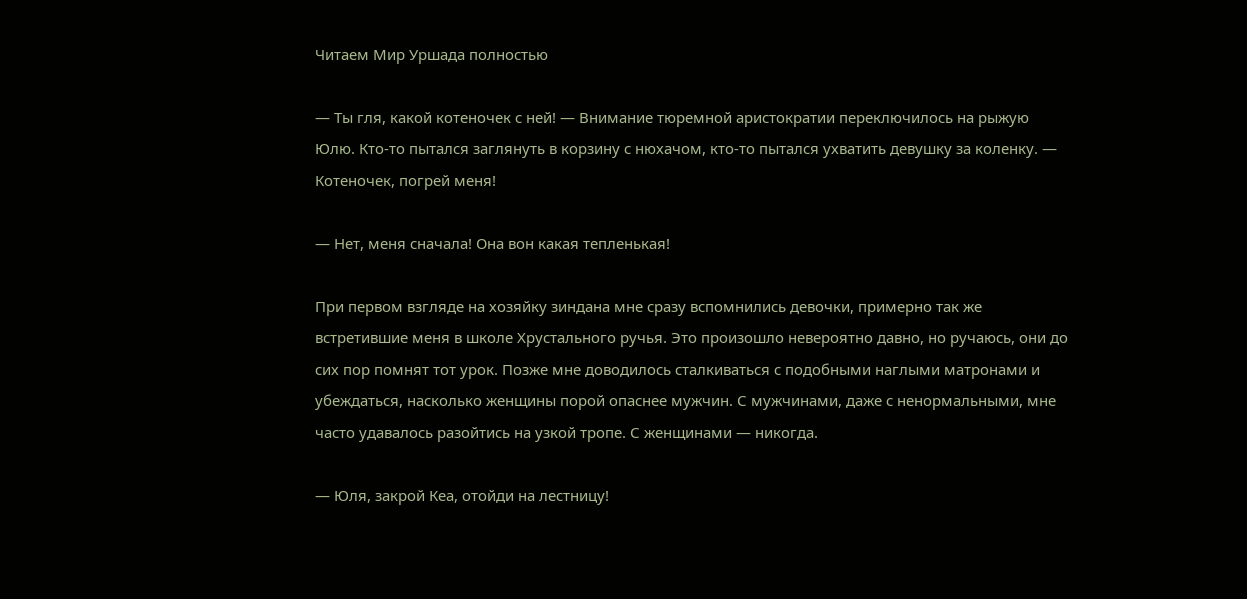Читаем Мир Уршада полностью

— Ты гля, какой котеночек с ней! — Внимание тюремной аристократии переключилось на рыжую Юлю. Кто-то пытался заглянуть в корзину с нюхачом, кто-то пытался ухватить девушку за коленку. — Котеночек, погрей меня!

— Нет, меня сначала! Она вон какая тепленькая!

При первом взгляде на хозяйку зиндана мне сразу вспомнились девочки, примерно так же встретившие меня в школе Хрустального ручья. Это произошло невероятно давно, но ручаюсь, они до сих пор помнят тот урок. Позже мне доводилось сталкиваться с подобными наглыми матронами и убеждаться, насколько женщины порой опаснее мужчин. С мужчинами, даже с ненормальными, мне часто удавалось разойтись на узкой тропе. С женщинами — никогда.

— Юля, закрой Кеа, отойди на лестницу!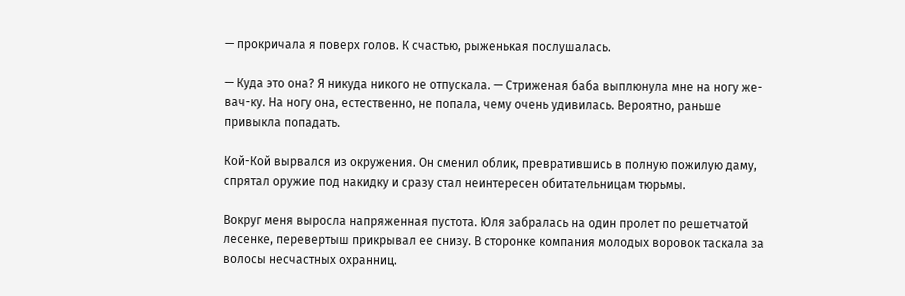— прокричала я поверх голов. К счастью, рыженькая послушалась.

— Куда это она? Я никуда никого не отпускала. — Стриженая баба выплюнула мне на ногу же-вач-ку. На ногу она, естественно, не попала, чему очень удивилась. Вероятно, раньше привыкла попадать.

Кой-Кой вырвался из окружения. Он сменил облик, превратившись в полную пожилую даму, спрятал оружие под накидку и сразу стал неинтересен обитательницам тюрьмы.

Вокруг меня выросла напряженная пустота. Юля забралась на один пролет по решетчатой лесенке, перевертыш прикрывал ее снизу. В сторонке компания молодых воровок таскала за волосы несчастных охранниц.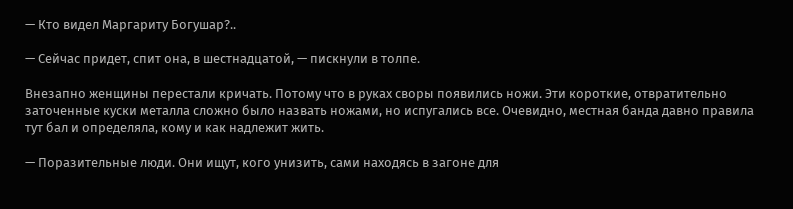— Кто видел Маргариту Богушар?..

— Сейчас придет, спит она, в шестнадцатой, — пискнули в толпе.

Внезапно женщины перестали кричать. Потому что в руках своры появились ножи. Эти короткие, отвратительно заточенные куски металла сложно было назвать ножами, но испугались все. Очевидно, местная банда давно правила тут бал и определяла, кому и как надлежит жить.

— Поразительные люди. Они ищут, кого унизить, сами находясь в загоне для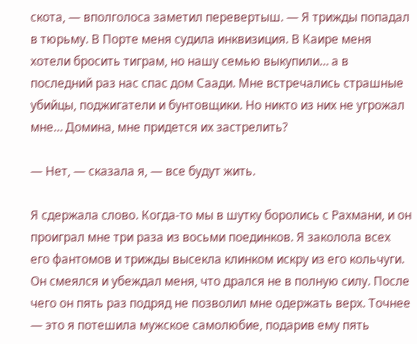скота, — вполголоса заметил перевертыш. — Я трижды попадал в тюрьму. В Порте меня судила инквизиция. В Каире меня хотели бросить тиграм, но нашу семью выкупили… а в последний раз нас спас дом Саади. Мне встречались страшные убийцы, поджигатели и бунтовщики. Но никто из них не угрожал мне… Домина, мне придется их застрелить?

— Нет, — сказала я, — все будут жить.

Я сдержала слово. Когда-то мы в шутку боролись с Рахмани, и он проиграл мне три раза из восьми поединков. Я заколола всех его фантомов и трижды высекла клинком искру из его кольчуги. Он смеялся и убеждал меня, что дрался не в полную силу. После чего он пять раз подряд не позволил мне одержать верх. Точнее — это я потешила мужское самолюбие, подарив ему пять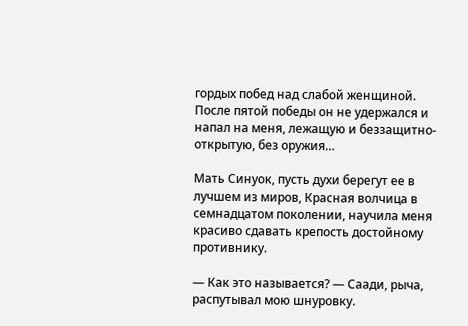гордых побед над слабой женщиной. После пятой победы он не удержался и напал на меня, лежащую и беззащитно-открытую, без оружия…

Мать Синуок, пусть духи берегут ее в лучшем из миров, Красная волчица в семнадцатом поколении, научила меня красиво сдавать крепость достойному противнику.

— Как это называется? — Саади, рыча, распутывал мою шнуровку.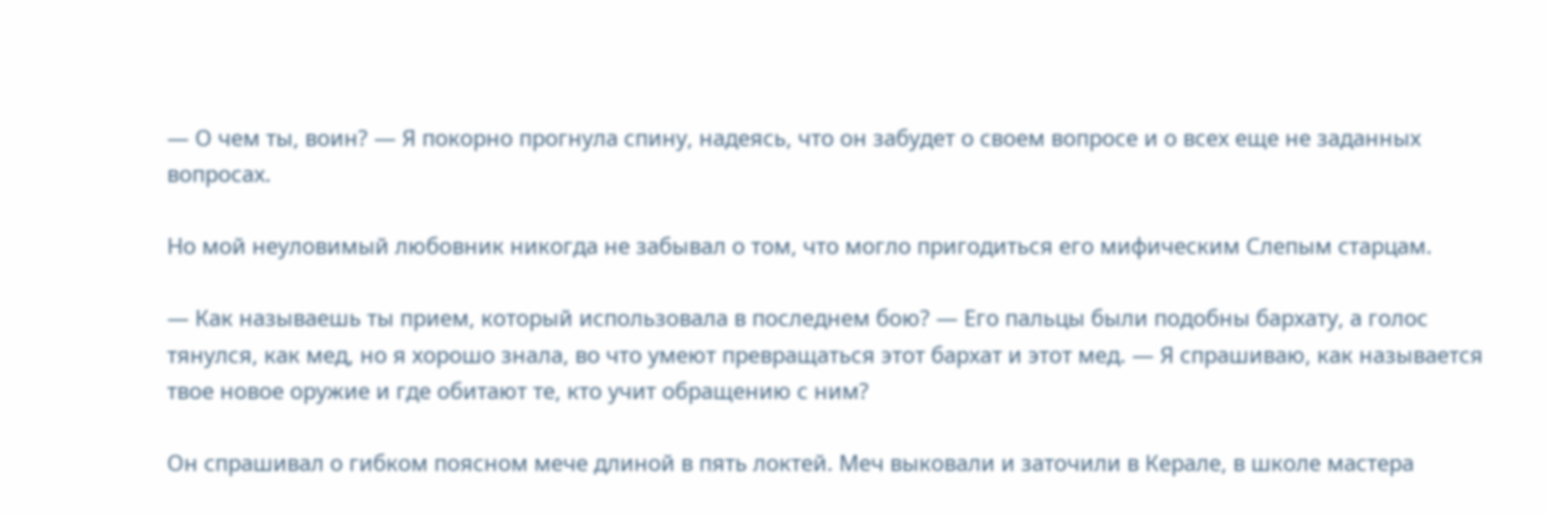— О чем ты, воин? — Я покорно прогнула спину, надеясь, что он забудет о своем вопросе и о всех еще не заданных вопросах.

Но мой неуловимый любовник никогда не забывал о том, что могло пригодиться его мифическим Слепым старцам.

— Как называешь ты прием, который использовала в последнем бою? — Его пальцы были подобны бархату, а голос тянулся, как мед, но я хорошо знала, во что умеют превращаться этот бархат и этот мед. — Я спрашиваю, как называется твое новое оружие и где обитают те, кто учит обращению с ним?

Он спрашивал о гибком поясном мече длиной в пять локтей. Меч выковали и заточили в Керале, в школе мастера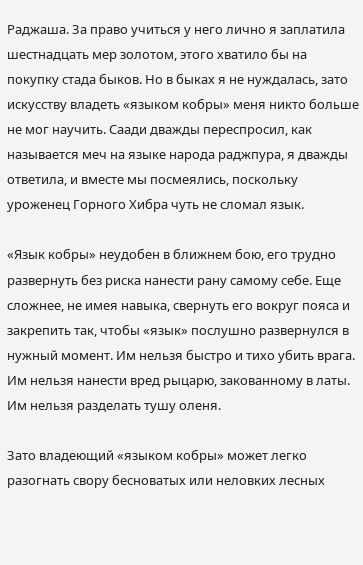Раджаша. За право учиться у него лично я заплатила шестнадцать мер золотом, этого хватило бы на покупку стада быков. Но в быках я не нуждалась, зато искусству владеть «языком кобры» меня никто больше не мог научить. Саади дважды переспросил, как называется меч на языке народа раджпура, я дважды ответила, и вместе мы посмеялись, поскольку уроженец Горного Хибра чуть не сломал язык.

«Язык кобры» неудобен в ближнем бою, его трудно развернуть без риска нанести рану самому себе. Еще сложнее, не имея навыка, свернуть его вокруг пояса и закрепить так, чтобы «язык» послушно развернулся в нужный момент. Им нельзя быстро и тихо убить врага. Им нельзя нанести вред рыцарю, закованному в латы. Им нельзя разделать тушу оленя.

Зато владеющий «языком кобры» может легко разогнать свору бесноватых или неловких лесных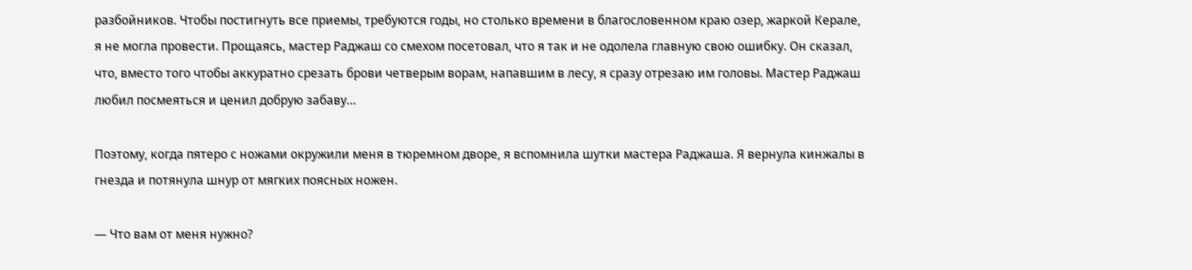разбойников. Чтобы постигнуть все приемы, требуются годы, но столько времени в благословенном краю озер, жаркой Керале, я не могла провести. Прощаясь, мастер Раджаш со смехом посетовал, что я так и не одолела главную свою ошибку. Он сказал, что, вместо того чтобы аккуратно срезать брови четверым ворам, напавшим в лесу, я сразу отрезаю им головы. Мастер Раджаш любил посмеяться и ценил добрую забаву…

Поэтому, когда пятеро с ножами окружили меня в тюремном дворе, я вспомнила шутки мастера Раджаша. Я вернула кинжалы в гнезда и потянула шнур от мягких поясных ножен.

— Что вам от меня нужно?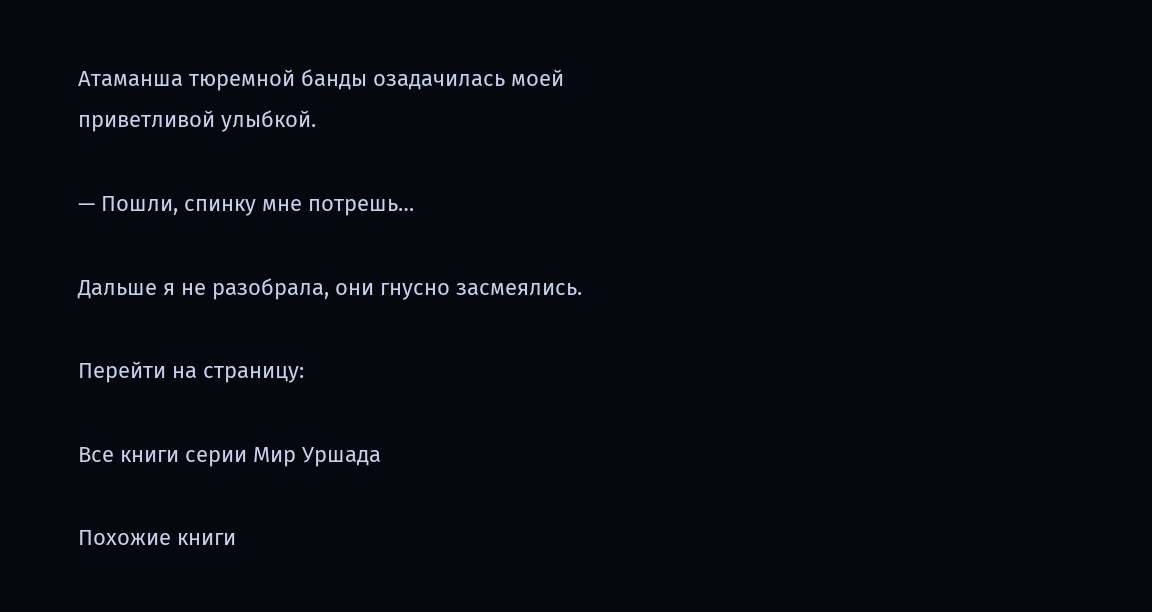Атаманша тюремной банды озадачилась моей приветливой улыбкой.

— Пошли, спинку мне потрешь…

Дальше я не разобрала, они гнусно засмеялись.

Перейти на страницу:

Все книги серии Мир Уршада

Похожие книги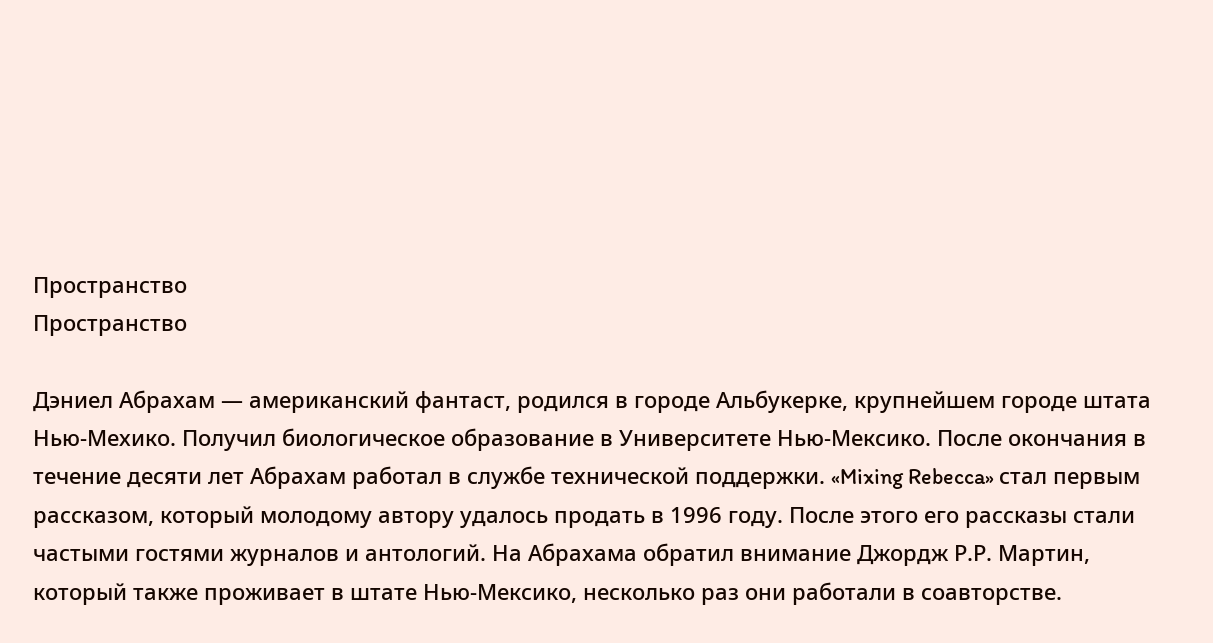Пространство
Пространство

Дэниел Абрахам — американский фантаст, родился в городе Альбукерке, крупнейшем городе штата Нью-Мехико. Получил биологическое образование в Университете Нью-Мексико. После окончания в течение десяти лет Абрахам работал в службе технической поддержки. «Mixing Rebecca» стал первым рассказом, который молодому автору удалось продать в 1996 году. После этого его рассказы стали частыми гостями журналов и антологий. На Абрахама обратил внимание Джордж Р.Р. Мартин, который также проживает в штате Нью-Мексико, несколько раз они работали в соавторстве.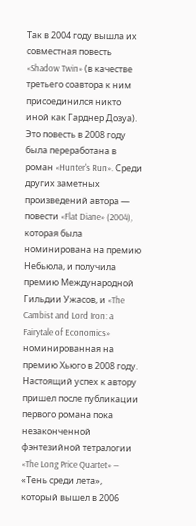Так в 2004 году вышла их совместная повесть «Shadow Twin» (в качестве третьего соавтора к ним присоединился никто иной как Гарднер Дозуа). Это повесть в 2008 году была переработана в роман «Hunter's Run». Среди других заметных произведений автора — повести «Flat Diane» (2004), которая была номинирована на премию Небьюла, и получила премию Международной Гильдии Ужасов, и «The Cambist and Lord Iron: a Fairytale of Economics» номинированная на премию Хьюго в 2008 году. Настоящий успех к автору пришел после публикации первого романа пока незаконченной фэнтезийной тетралогии «The Long Price Quartet» — «Тень среди лета», который вышел в 2006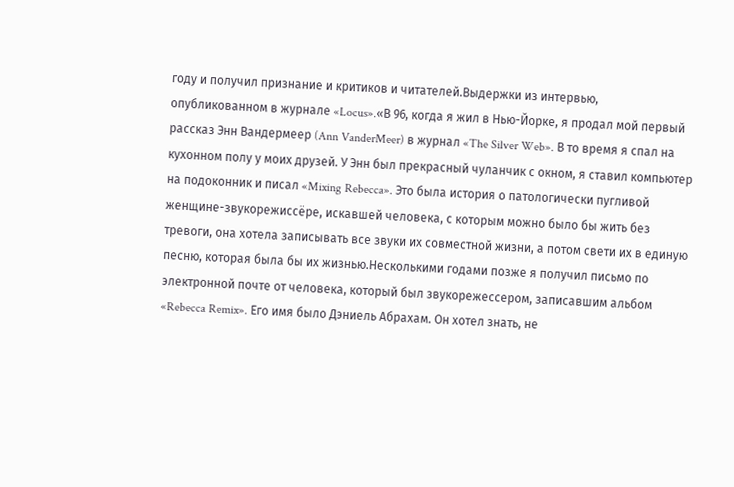году и получил признание и критиков и читателей.Выдержки из интервью, опубликованном в журнале «Locus».«В 96, когда я жил в Нью-Йорке, я продал мой первый рассказ Энн Вандермеер (Ann VanderMeer) в журнал «The Silver Web». В то время я спал на кухонном полу у моих друзей. У Энн был прекрасный чуланчик с окном, я ставил компьютер на подоконник и писал «Mixing Rebecca». Это была история о патологически пугливой женщине-звукорежиссёре, искавшей человека, с которым можно было бы жить без тревоги, она хотела записывать все звуки их совместной жизни, а потом свети их в единую песню, которая была бы их жизнью.Несколькими годами позже я получил письмо по электронной почте от человека, который был звукорежессером, записавшим альбом «Rebecca Remix». Его имя было Дэниель Абрахам. Он хотел знать, не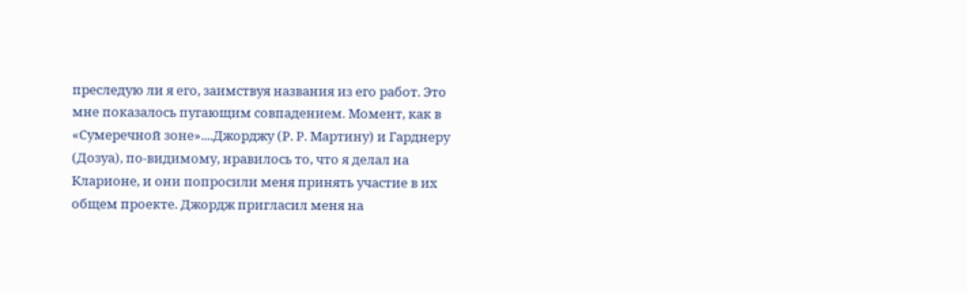преследую ли я его, заимствуя названия из его работ. Это мне показалось пугающим совпадением. Момент, как в «Сумеречной зоне»....Джорджу (Р. Р. Мартину) и Гарднеру (Дозуа), по-видимому, нравилось то, что я делал на Кларионе, и они попросили меня принять участие в их общем проекте. Джордж пригласил меня на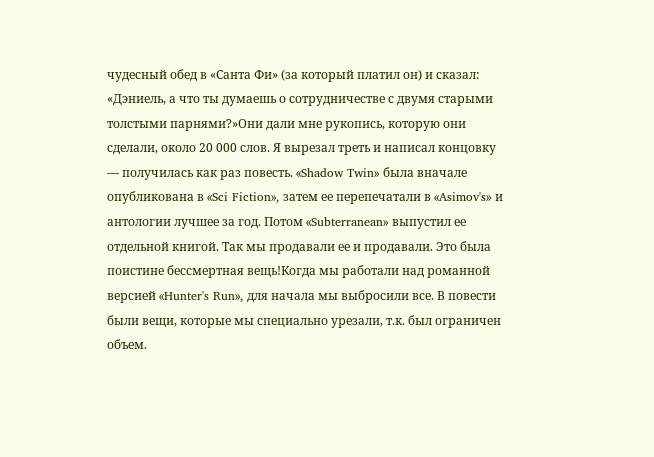чудесный обед в «Санта Фи» (за который платил он) и сказал: «Дэниель, а что ты думаешь о сотрудничестве с двумя старыми толстыми парнями?»Они дали мне рукопись, которую они сделали, около 20 000 слов. Я вырезал треть и написал концовку — получилась как раз повесть. «Shadow Twin» была вначале опубликована в «Sci Fiction», затем ее перепечатали в «Asimov's» и антологии лучшее за год. Потом «Subterranean» выпустил ее отдельной книгой. Так мы продавали ее и продавали. Это была поистине бессмертная вещь!Когда мы работали над романной версией «Hunter's Run», для начала мы выбросили все. В повести были вещи, которые мы специально урезали, т.к. был ограничен объем.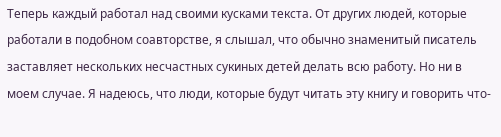Теперь каждый работал над своими кусками текста. От других людей, которые работали в подобном соавторстве, я слышал, что обычно знаменитый писатель заставляет нескольких несчастных сукиных детей делать всю работу. Но ни в моем случае. Я надеюсь, что люди, которые будут читать эту книгу и говорить что-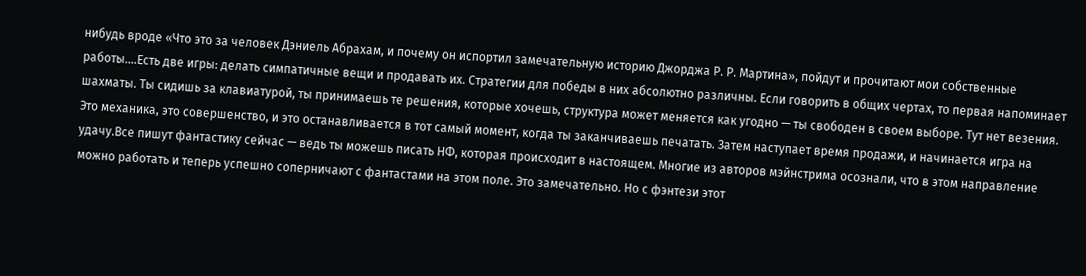нибудь вроде «Что это за человек Дэниель Абрахам, и почему он испортил замечательную историю Джорджа Р. Р. Мартина», пойдут и прочитают мои собственные работы....Есть две игры: делать симпатичные вещи и продавать их. Стратегии для победы в них абсолютно различны. Если говорить в общих чертах, то первая напоминает шахматы. Ты сидишь за клавиатурой, ты принимаешь те решения, которые хочешь, структура может меняется как угодно — ты свободен в своем выборе. Тут нет везения. Это механика, это совершенство, и это останавливается в тот самый момент, когда ты заканчиваешь печатать. Затем наступает время продажи, и начинается игра на удачу.Все пишут фантастику сейчас — ведь ты можешь писать НФ, которая происходит в настоящем. Многие из авторов мэйнстрима осознали, что в этом направление можно работать и теперь успешно соперничают с фантастами на этом поле. Это замечательно. Но с фэнтези этот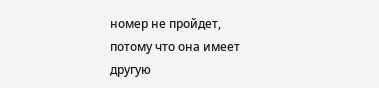номер не пройдет, потому что она имеет другую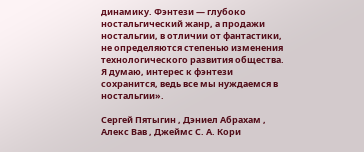динамику. Фэнтези — глубоко ностальгический жанр, а продажи ностальгии, в отличии от фантастики, не определяются степенью изменения технологического развития общества. Я думаю, интерес к фэнтези сохранится, ведь все мы нуждаемся в ностальгии».

Сергей Пятыгин , Дэниел Абрахам , Алекс Вав , Джеймс С. А. Кори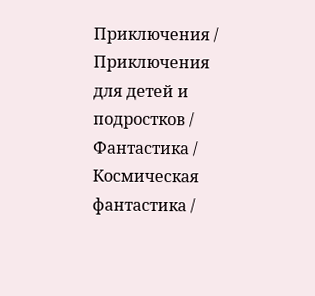Приключения / Приключения для детей и подростков / Фантастика / Космическая фантастика /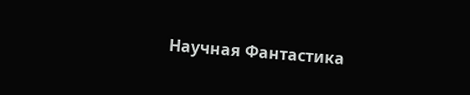Научная Фантастика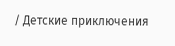/ Детские приключения